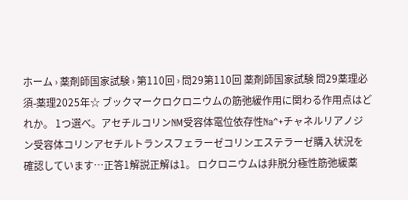ホーム › 薬剤師国家試験 › 第110回 › 問29第110回 薬剤師国家試験 問29薬理必須-薬理2025年☆ ブックマークロクロニウムの筋弛緩作用に関わる作用点はどれか。 1つ選べ。アセチルコリンNM受容体電位依存性Na^+チャネルリアノジン受容体コリンアセチルトランスフェラーゼコリンエステラーゼ購入状況を確認しています…正答1解説正解は1。 ロクロニウムは非脱分極性筋弛緩薬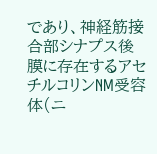であり、神経筋接合部シナプス後膜に存在するアセチルコリンNM受容体(ニ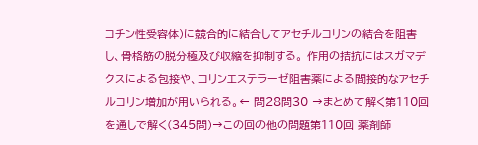コチン性受容体)に競合的に結合してアセチルコリンの結合を阻害し、骨格筋の脱分極及び収縮を抑制する。 作用の拮抗にはスガマデクスによる包接や、コリンエステラーゼ阻害薬による間接的なアセチルコリン増加が用いられる。← 問28問30 →まとめて解く第110回を通しで解く(345問)→この回の他の問題第110回 薬剤師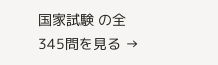国家試験 の全345問を見る →